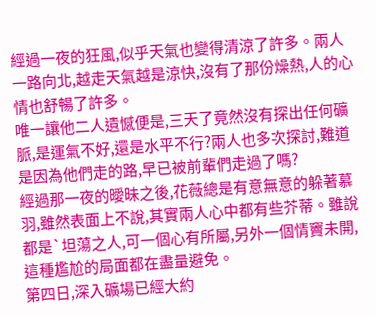經過一夜的狂風,似乎天氣也變得清涼了許多。兩人一路向北,越走天氣越是涼快,沒有了那份燥熱,人的心情也舒暢了許多。
唯一讓他二人遺憾便是,三天了竟然沒有探出任何礦脈,是運氣不好,還是水平不行?兩人也多次探討,難道是因為他們走的路,早已被前輩們走過了嗎?
經過那一夜的曖昧之後,花薇總是有意無意的躲著慕羽,雖然表面上不說,其實兩人心中都有些芥蒂。雖說都是`坦蕩之人,可一個心有所屬,另外一個情竇未開,這種尷尬的局面都在盡量避免。
第四日,深入礦場已經大約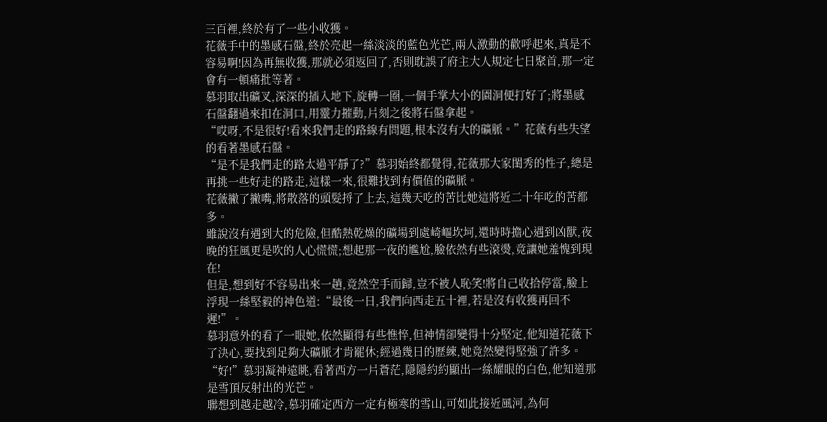三百裡,終於有了一些小收獲。
花薇手中的墨感石盤,終於亮起一絲淡淡的藍色光芒,兩人激動的歡呼起來,真是不容易啊!因為再無收獲,那就必須返回了,否則耽誤了府主大人規定七日聚首,那一定會有一頓痛批等著。
慕羽取出礦叉,深深的插入地下,旋轉一圈,一個手掌大小的園洞便打好了;將墨感石盤翻過來扣在洞口,用靈力摧動,片刻之後將石盤拿起。
“哎呀,不是很好!看來我們走的路線有問題,根本沒有大的礦脈。”花薇有些失望的看著墨感石盤。
“是不是我們走的路太過平靜了?”慕羽始終都覺得,花薇那大家閨秀的性子,總是再挑一些好走的路走,這樣一來,很難找到有價值的礦脈。
花薇撇了撇嘴,將散落的頭髮捋了上去,這幾天吃的苦比她這將近二十年吃的苦都多。
雖說沒有遇到大的危險,但酷熱乾燥的礦場到處崎嶇坎坷,還時時擔心遇到凶獸,夜晚的狂風更是吹的人心慌慌;想起那一夜的尷尬,臉依然有些滾燙,竟讓她羞愧到現在!
但是,想到好不容易出來一趟,竟然空手而歸,豈不被人恥笑!將自己收拾停當,臉上浮現一絲堅毅的神色道:“最後一日,我們向西走五十裡,若是沒有收獲再回不遲!”。
慕羽意外的看了一眼她,依然顯得有些憔悴,但神情卻變得十分堅定,他知道花薇下了決心,要找到足夠大礦脈才肯罷休;經過幾日的歷練,她竟然變得堅強了許多。
“好!”慕羽凝神遠眺,看著西方一片蒼茫,隱隱約約顯出一絲耀眼的白色,他知道那是雪頂反射出的光芒。
聯想到越走越冷,慕羽確定西方一定有極寒的雪山,可如此接近風河,為何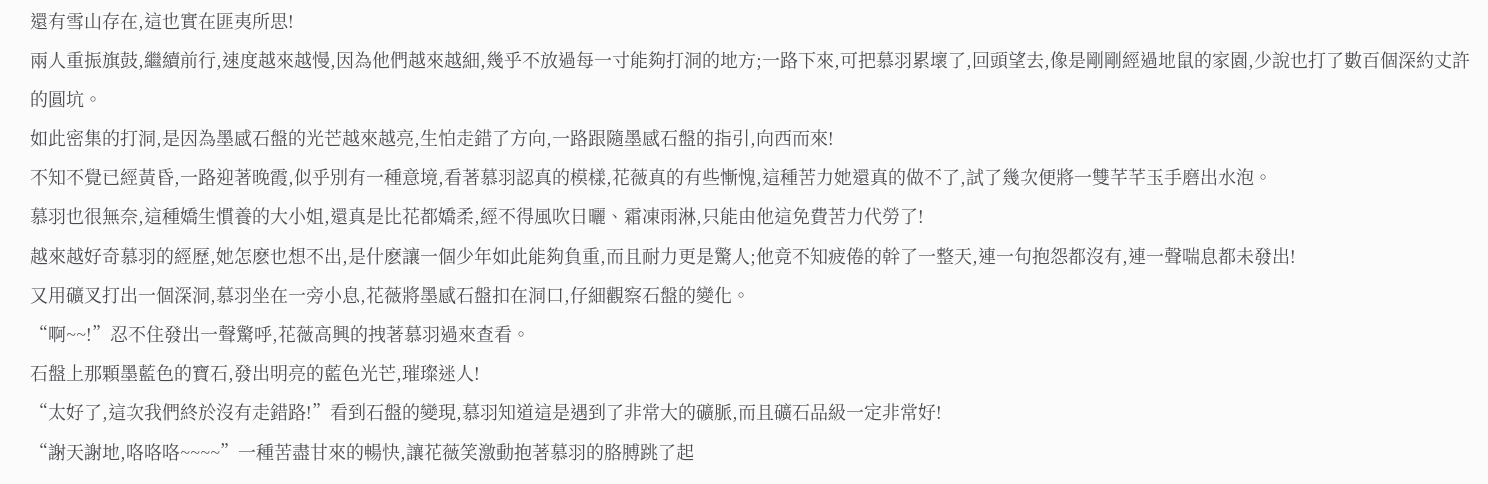還有雪山存在,這也實在匪夷所思!
兩人重振旗鼓,繼續前行,速度越來越慢,因為他們越來越細,幾乎不放過每一寸能夠打洞的地方;一路下來,可把慕羽累壞了,回頭望去,像是剛剛經過地鼠的家園,少說也打了數百個深約丈許的圓坑。
如此密集的打洞,是因為墨感石盤的光芒越來越亮,生怕走錯了方向,一路跟隨墨感石盤的指引,向西而來!
不知不覺已經黃昏,一路迎著晚霞,似乎別有一種意境,看著慕羽認真的模樣,花薇真的有些慚愧,這種苦力她還真的做不了,試了幾次便將一雙芊芊玉手磨出水泡。
慕羽也很無奈,這種嬌生慣養的大小姐,還真是比花都嬌柔,經不得風吹日曬、霜凍雨淋,只能由他這免費苦力代勞了!
越來越好奇慕羽的經歷,她怎麽也想不出,是什麽讓一個少年如此能夠負重,而且耐力更是驚人;他竟不知疲倦的幹了一整天,連一句抱怨都沒有,連一聲喘息都未發出!
又用礦叉打出一個深洞,慕羽坐在一旁小息,花薇將墨感石盤扣在洞口,仔細觀察石盤的變化。
“啊~~!”忍不住發出一聲驚呼,花薇高興的拽著慕羽過來查看。
石盤上那顆墨藍色的寶石,發出明亮的藍色光芒,璀璨迷人!
“太好了,這次我們終於沒有走錯路!”看到石盤的變現,慕羽知道這是遇到了非常大的礦脈,而且礦石品級一定非常好!
“謝天謝地,咯咯咯~~~~”一種苦盡甘來的暢快,讓花薇笑激動抱著慕羽的胳膊跳了起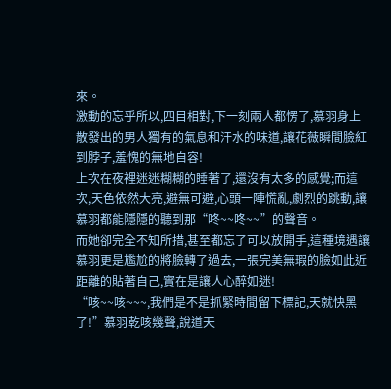來。
激動的忘乎所以,四目相對,下一刻兩人都愣了,慕羽身上散發出的男人獨有的氣息和汗水的味道,讓花薇瞬間臉紅到脖子,羞愧的無地自容!
上次在夜裡迷迷糊糊的睡著了,還沒有太多的感覺;而這次,天色依然大亮,避無可避,心頭一陣慌亂,劇烈的跳動,讓慕羽都能隱隱的聽到那“咚~~咚~~”的聲音。
而她卻完全不知所措,甚至都忘了可以放開手,這種境遇讓慕羽更是尷尬的將臉轉了過去,一張完美無瑕的臉如此近距離的貼著自己,實在是讓人心醉如迷!
“咳~~咳~~~,我們是不是抓緊時間留下標記,天就快黑了!”慕羽乾咳幾聲,說道天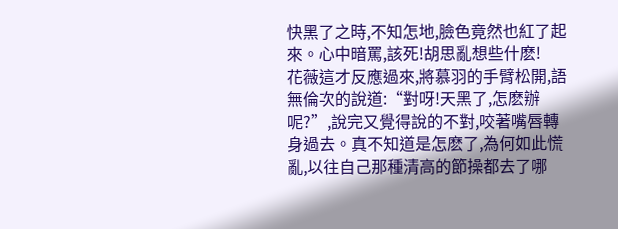快黑了之時,不知怎地,臉色竟然也紅了起來。心中暗罵,該死!胡思亂想些什麽!
花薇這才反應過來,將慕羽的手臂松開,語無倫次的說道:“對呀!天黑了,怎麽辦呢?”,說完又覺得說的不對,咬著嘴唇轉身過去。真不知道是怎麽了,為何如此慌亂,以往自己那種清高的節操都去了哪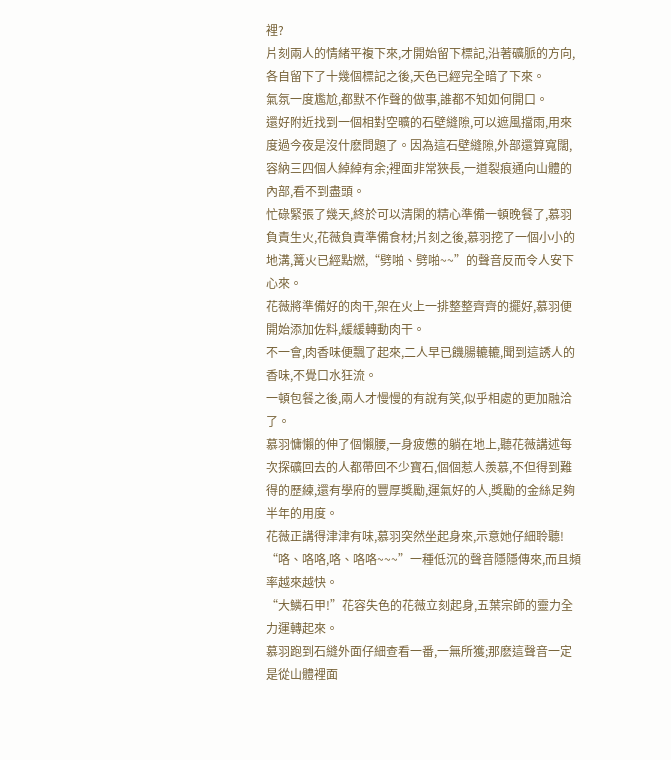裡?
片刻兩人的情緒平複下來,才開始留下標記,沿著礦脈的方向,各自留下了十幾個標記之後,天色已經完全暗了下來。
氣氛一度尷尬,都默不作聲的做事,誰都不知如何開口。
還好附近找到一個相對空曠的石壁縫隙,可以遮風擋雨,用來度過今夜是沒什麽問題了。因為這石壁縫隙,外部還算寬闊,容納三四個人綽綽有余;裡面非常狹長,一道裂痕通向山體的內部,看不到盡頭。
忙碌緊張了幾天,終於可以清閑的精心準備一頓晚餐了,慕羽負責生火,花薇負責準備食材;片刻之後,慕羽挖了一個小小的地溝,篝火已經點燃,“劈啪、劈啪~~”的聲音反而令人安下心來。
花薇將準備好的肉干,架在火上一排整整齊齊的擺好,慕羽便開始添加佐料,緩緩轉動肉干。
不一會,肉香味便飄了起來,二人早已饑腸轆轆,聞到這誘人的香味,不覺口水狂流。
一頓包餐之後,兩人才慢慢的有說有笑,似乎相處的更加融洽了。
慕羽慵懶的伸了個懶腰,一身疲憊的躺在地上,聽花薇講述每次探礦回去的人都帶回不少寶石,個個惹人羨慕,不但得到難得的歷練,還有學府的豐厚獎勵,運氣好的人,獎勵的金絲足夠半年的用度。
花薇正講得津津有味,慕羽突然坐起身來,示意她仔細聆聽!
“咯、咯咯,咯、咯咯~~~”一種低沉的聲音隱隱傳來,而且頻率越來越快。
“大鱗石甲!”花容失色的花薇立刻起身,五葉宗師的靈力全力運轉起來。
慕羽跑到石縫外面仔細查看一番,一無所獲;那麽這聲音一定是從山體裡面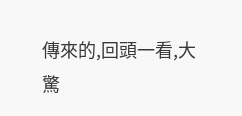傳來的,回頭一看,大驚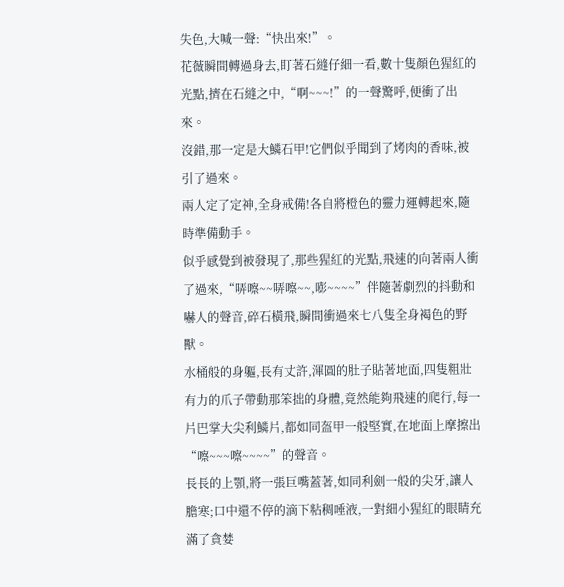失色,大喊一聲:“快出來!”。
花薇瞬間轉過身去,盯著石縫仔細一看,數十隻顏色猩紅的光點,擠在石縫之中,“啊~~~!”的一聲驚呼,便衝了出來。
沒錯,那一定是大鱗石甲!它們似乎聞到了烤肉的香味,被引了過來。
兩人定了定神,全身戒備!各自將橙色的靈力運轉起來,隨時準備動手。
似乎感覺到被發現了,那些猩紅的光點,飛速的向著兩人衝了過來,“哢嚓~~哢嚓~~,嘭~~~~”伴隨著劇烈的抖動和嚇人的聲音,碎石橫飛,瞬間衝過來七八隻全身褐色的野獸。
水桶般的身軀,長有丈許,渾圓的肚子貼著地面,四隻粗壯有力的爪子帶動那笨拙的身體,竟然能夠飛速的爬行,每一片巴掌大尖利鱗片,都如同盔甲一般堅實,在地面上摩擦出“嚓~~~嚓~~~~”的聲音。
長長的上顎,將一張巨嘴蓋著,如同利劍一般的尖牙,讓人膽寒;口中還不停的滴下粘稠唾液,一對細小猩紅的眼睛充滿了貪婪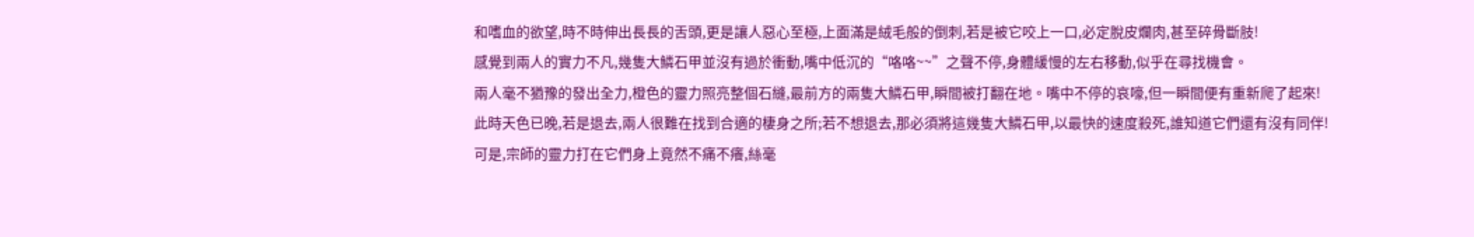和嗜血的欲望,時不時伸出長長的舌頭,更是讓人惡心至極,上面滿是絨毛般的倒刺,若是被它咬上一口,必定脫皮爛肉,甚至碎骨斷肢!
感覺到兩人的實力不凡,幾隻大鱗石甲並沒有過於衝動,嘴中低沉的“咯咯~~”之聲不停,身體緩慢的左右移動,似乎在尋找機會。
兩人毫不猶豫的發出全力,橙色的靈力照亮整個石縫,最前方的兩隻大鱗石甲,瞬間被打翻在地。嘴中不停的哀嚎,但一瞬間便有重新爬了起來!
此時天色已晚,若是退去,兩人很難在找到合適的棲身之所;若不想退去,那必須將這幾隻大鱗石甲,以最快的速度殺死,誰知道它們還有沒有同伴!
可是,宗師的靈力打在它們身上竟然不痛不癢,絲毫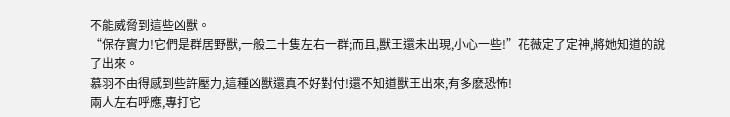不能威脅到這些凶獸。
“保存實力!它們是群居野獸,一般二十隻左右一群;而且,獸王還未出現,小心一些!”花薇定了定神,將她知道的說了出來。
慕羽不由得感到些許壓力,這種凶獸還真不好對付!還不知道獸王出來,有多麽恐怖!
兩人左右呼應,專打它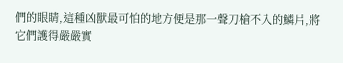們的眼睛,這種凶獸最可怕的地方便是那一聲刀槍不入的鱗片,將它們護得嚴嚴實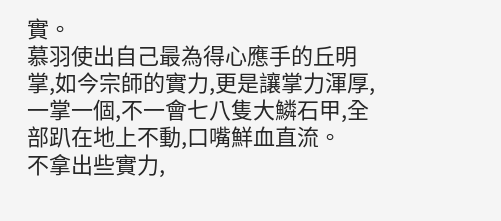實。
慕羽使出自己最為得心應手的丘明掌,如今宗師的實力,更是讓掌力渾厚,一掌一個,不一會七八隻大鱗石甲,全部趴在地上不動,口嘴鮮血直流。
不拿出些實力,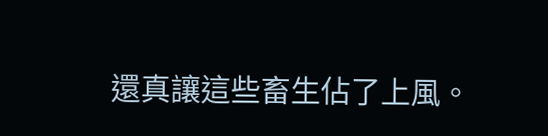還真讓這些畜生佔了上風。